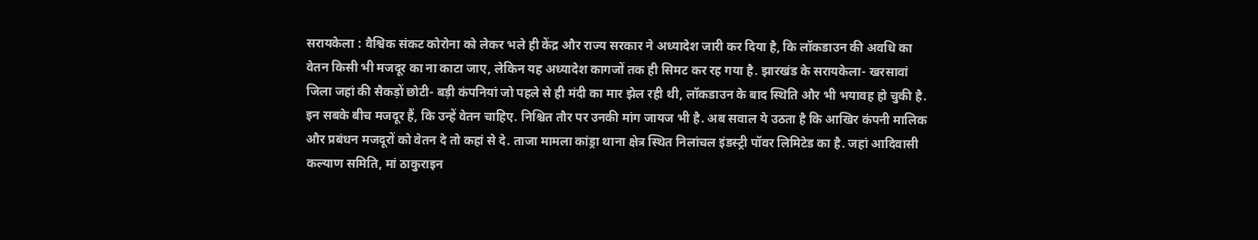सरायकेला : वैश्विक संकट कोरोना को लेकर भले ही केंद्र और राज्य सरकार ने अध्यादेश जारी कर दिया है, कि लॉकडाउन की अवधि का वेतन किसी भी मजदूर का ना काटा जाए, लेकिन यह अध्यादेश कागजों तक ही सिमट कर रह गया है. झारखंड के सरायकेला- खरसावां जिला जहां की सैकड़ों छोटी- बड़ी कंपनियां जो पहले से ही मंदी का मार झेल रही थी, लॉकडाउन के बाद स्थिति और भी भयावह हो चुकी है. इन सबके बीच मजदूर हैं, कि उन्हें वेतन चाहिए. निश्चित तौर पर उनकी मांग जायज भी है. अब सवाल ये उठता है कि आखिर कंपनी मालिक और प्रबंधन मजदूरों को वेतन दे तो कहां से दे. ताजा मामला कांड्रा थाना क्षेत्र स्थित निलांचल इंडस्ट्री पॉवर लिमिटेड का है. जहां आदिवासी कल्याण समिति, मां ठाकुराइन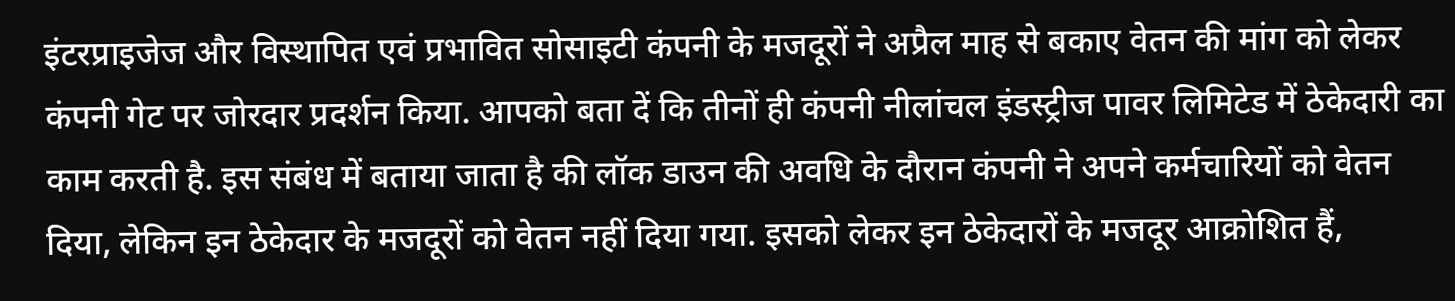इंटरप्राइजेज और विस्थापित एवं प्रभावित सोसाइटी कंपनी के मजदूरों ने अप्रैल माह से बकाए वेतन की मांग को लेकर कंपनी गेट पर जोरदार प्रदर्शन किया. आपको बता दें कि तीनों ही कंपनी नीलांचल इंडस्ट्रीज पावर लिमिटेड में ठेकेदारी का काम करती है. इस संबंध में बताया जाता है की लॉक डाउन की अवधि के दौरान कंपनी ने अपने कर्मचारियों को वेतन दिया, लेकिन इन ठेकेदार के मजदूरों को वेतन नहीं दिया गया. इसको लेकर इन ठेकेदारों के मजदूर आक्रोशित हैं,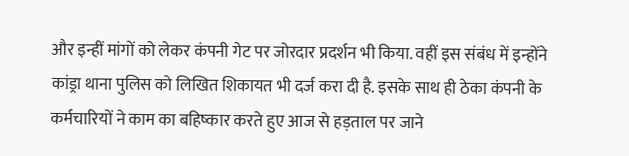और इन्हीं मांगों को लेकर कंपनी गेट पर जोरदार प्रदर्शन भी किया. वहीं इस संबंध में इन्होंने कांड्रा थाना पुलिस को लिखित शिकायत भी दर्ज करा दी है. इसके साथ ही ठेका कंपनी के कर्मचारियों ने काम का बहिष्कार करते हुए आज से हड़ताल पर जाने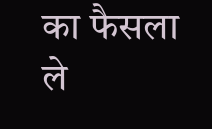का फैसला ले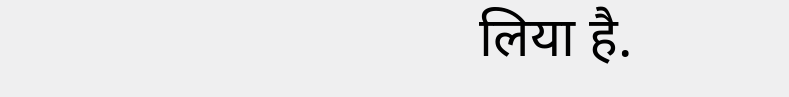लिया है.